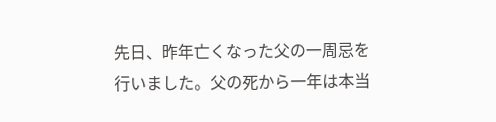先日、昨年亡くなった父の一周忌を
行いました。父の死から一年は本当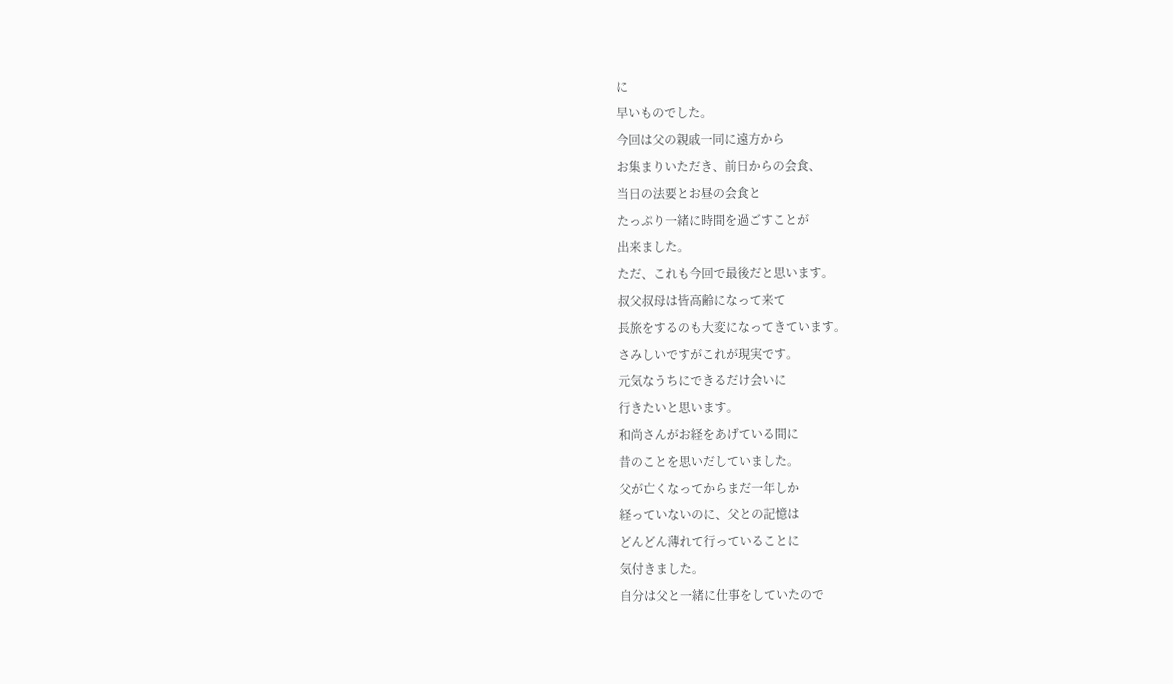に
早いものでした。
今回は父の親戚一同に遠方から
お集まりいただき、前日からの会食、
当日の法要とお昼の会食と
たっぷり一緒に時間を過ごすことが
出来ました。
ただ、これも今回で最後だと思います。
叔父叔母は皆高齢になって来て
長旅をするのも大変になってきています。
さみしいですがこれが現実です。
元気なうちにできるだけ会いに
行きたいと思います。
和尚さんがお経をあげている間に
昔のことを思いだしていました。
父が亡くなってからまだ一年しか
経っていないのに、父との記憶は
どんどん薄れて行っていることに
気付きました。
自分は父と一緒に仕事をしていたので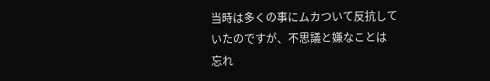当時は多くの事にムカついて反抗して
いたのですが、不思議と嫌なことは
忘れ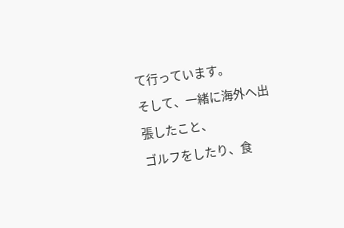て行っています。
そして、一緒に海外へ出張したこと、
ゴルフをしたり、食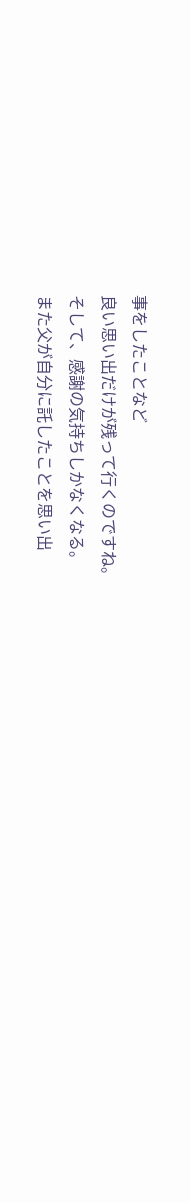事をしたことなど
良い思い出だけが残って行くのですね。
そして、感謝の気持ちしかなくなる。
また父が自分に託したことを思い出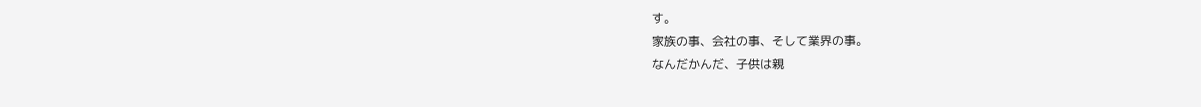す。
家族の事、会社の事、そして業界の事。
なんだかんだ、子供は親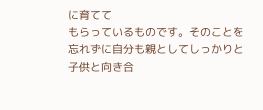に育てて
もらっているものです。そのことを
忘れずに自分も親としてしっかりと
子供と向き合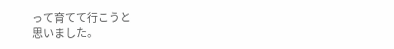って育てて行こうと
思いました。